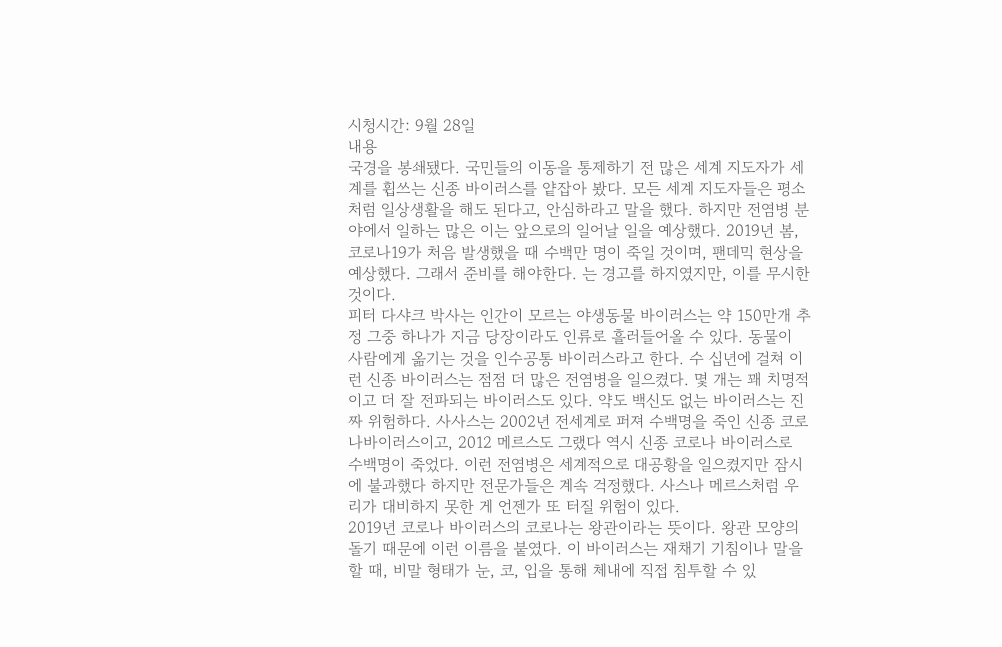시청시간: 9월 28일
내용
국경을 봉쇄됐다. 국민들의 이동을 통제하기 전 많은 세계 지도자가 세계를 휩쓰는 신종 바이러스를 얕잡아 봤다. 모든 세계 지도자들은 평소처럼 일상생활을 해도 된다고, 안심하라고 말을 했다. 하지만 전염병 분야에서 일하는 많은 이는 앞으로의 일어날 일을 예상했다. 2019년 봄, 코로나19가 처음 발생했을 때 수백만 명이 죽일 것이며, 팬데믹 현상을 예상했다. 그래서 준비를 해야한다. 는 경고를 하지였지만, 이를 무시한 것이다.
피터 다샤크 박사는 인간이 모르는 야생동물 바이러스는 약 150만개 추정 그중 하나가 지금 당장이라도 인류로 흘러들어올 수 있다. 동물이 사람에게 옮기는 것을 인수공통 바이러스라고 한다. 수 십년에 걸쳐 이런 신종 바이러스는 점점 더 많은 전염병을 일으켰다. 몇 개는 꽤 치명적이고 더 잘 전파되는 바이러스도 있다. 약도 백신도 없는 바이러스는 진짜 위험하다. 사사스는 2002년 전세계로 퍼져 수백명을 죽인 신종 코로나바이러스이고, 2012 메르스도 그랬다 역시 신종 코로나 바이러스로 수백명이 죽었다. 이런 전염병은 세계적으로 대공황을 일으켰지만 잠시에 불과했다 하지만 전문가들은 계속 걱정했다. 사스나 메르스처럼 우리가 대비하지 못한 게 언젠가 또 터질 위험이 있다.
2019년 코로나 바이러스의 코로나는 왕관이라는 뜻이다. 왕관 모양의 돌기 때문에 이런 이름을 붙였다. 이 바이러스는 재채기 기침이나 말을 할 때, 비말 형태가 눈, 코, 입을 통해 체내에 직접 침투할 수 있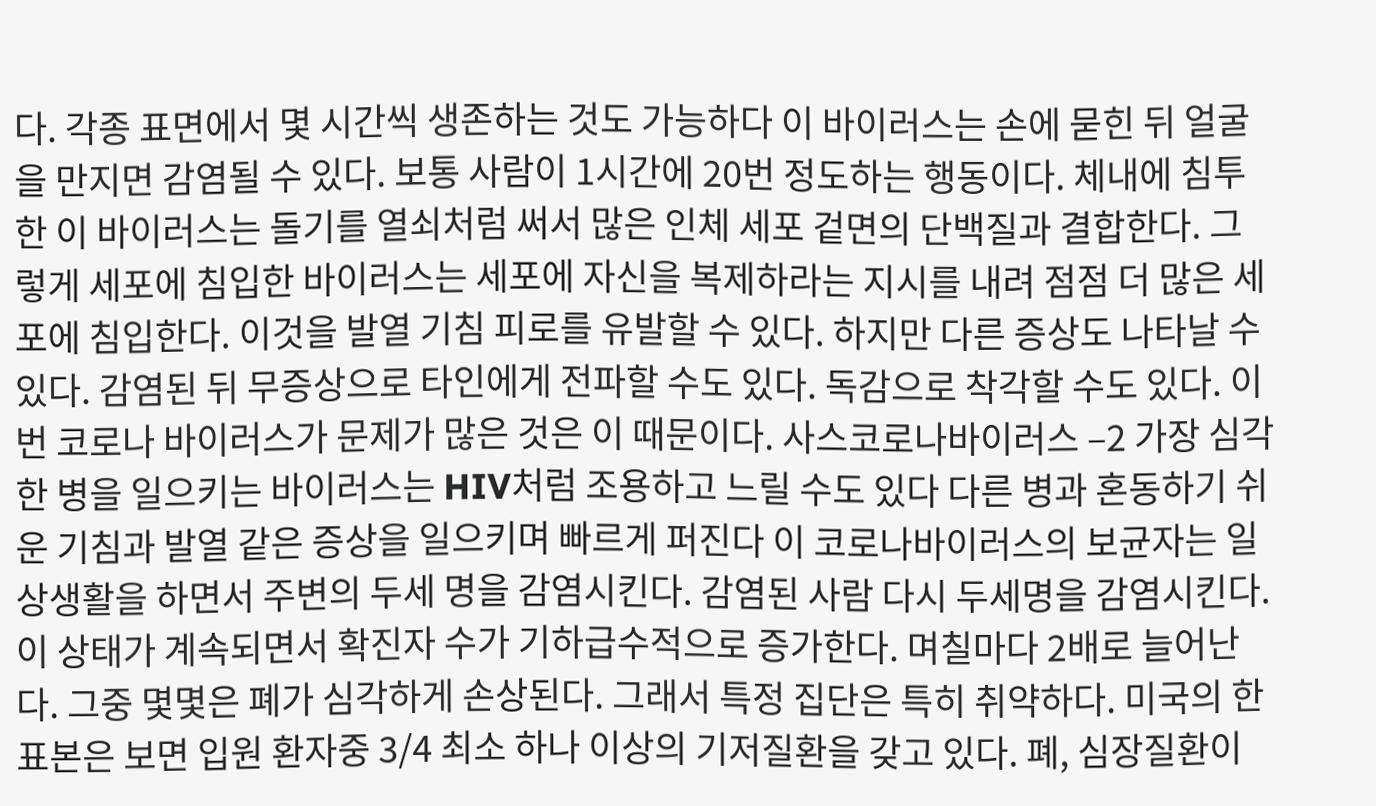다. 각종 표면에서 몇 시간씩 생존하는 것도 가능하다 이 바이러스는 손에 묻힌 뒤 얼굴을 만지면 감염될 수 있다. 보통 사람이 1시간에 20번 정도하는 행동이다. 체내에 침투한 이 바이러스는 돌기를 열쇠처럼 써서 많은 인체 세포 겉면의 단백질과 결합한다. 그렇게 세포에 침입한 바이러스는 세포에 자신을 복제하라는 지시를 내려 점점 더 많은 세포에 침입한다. 이것을 발열 기침 피로를 유발할 수 있다. 하지만 다른 증상도 나타날 수 있다. 감염된 뒤 무증상으로 타인에게 전파할 수도 있다. 독감으로 착각할 수도 있다. 이번 코로나 바이러스가 문제가 많은 것은 이 때문이다. 사스코로나바이러스 –2 가장 심각한 병을 일으키는 바이러스는 HIV처럼 조용하고 느릴 수도 있다 다른 병과 혼동하기 쉬운 기침과 발열 같은 증상을 일으키며 빠르게 퍼진다 이 코로나바이러스의 보균자는 일상생활을 하면서 주변의 두세 명을 감염시킨다. 감염된 사람 다시 두세명을 감염시킨다. 이 상태가 계속되면서 확진자 수가 기하급수적으로 증가한다. 며칠마다 2배로 늘어난다. 그중 몇몇은 폐가 심각하게 손상된다. 그래서 특정 집단은 특히 취약하다. 미국의 한 표본은 보면 입원 환자중 3/4 최소 하나 이상의 기저질환을 갖고 있다. 폐, 심장질환이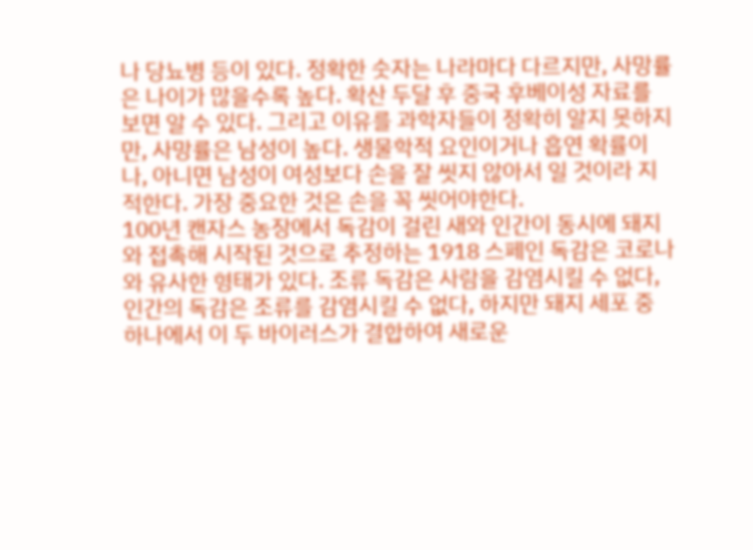나 당뇨병 등이 있다. 정확한 숫자는 나라마다 다르지만, 사망률은 나이가 많을수록 높다. 확산 두달 후 중국 후베이성 자료를 보면 알 수 있다. 그리고 이유를 과학자들이 정확히 알지 못하지만, 사망률은 남성이 높다. 생물학적 요인이거나 흡연 확률이나, 아니면 남성이 여성보다 손을 잘 씻지 않아서 일 것이라 지적한다. 가장 중요한 것은 손을 꼭 씻어야한다.
100년 캔자스 농장에서 독감이 걸린 새와 인간이 동시에 돼지와 접촉해 시작된 것으로 추정하는 1918 스페인 독감은 코로나와 유사한 형태가 있다. 조류 독감은 사람을 감염시킬 수 없다, 인간의 독감은 조류를 감염시킬 수 없다, 하지만 돼지 세포 중 하나에서 이 두 바이러스가 결합하여 새로운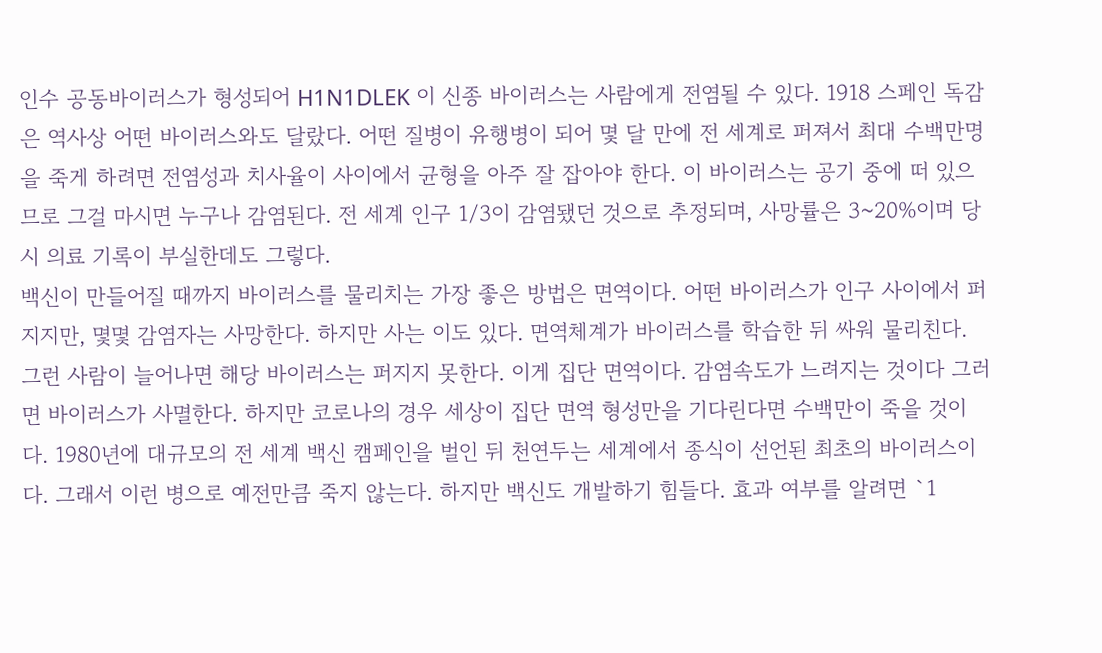인수 공동바이러스가 형성되어 H1N1DLEK 이 신종 바이러스는 사람에게 전염될 수 있다. 1918 스페인 독감은 역사상 어떤 바이러스와도 달랐다. 어떤 질병이 유행병이 되어 몇 달 만에 전 세계로 퍼져서 최대 수백만명을 죽게 하려면 전염성과 치사율이 사이에서 균형을 아주 잘 잡아야 한다. 이 바이러스는 공기 중에 떠 있으므로 그걸 마시면 누구나 감염된다. 전 세계 인구 1/3이 감염됐던 것으로 추정되며, 사망률은 3~20%이며 당시 의료 기록이 부실한데도 그렇다.
백신이 만들어질 때까지 바이러스를 물리치는 가장 좋은 방법은 면역이다. 어떤 바이러스가 인구 사이에서 퍼지지만, 몇몇 감염자는 사망한다. 하지만 사는 이도 있다. 면역체계가 바이러스를 학습한 뒤 싸워 물리친다. 그런 사람이 늘어나면 해당 바이러스는 퍼지지 못한다. 이게 집단 면역이다. 감염속도가 느려지는 것이다 그러면 바이러스가 사멸한다. 하지만 코로나의 경우 세상이 집단 면역 형성만을 기다린다면 수백만이 죽을 것이다. 1980년에 대규모의 전 세계 백신 캠페인을 벌인 뒤 천연두는 세계에서 종식이 선언된 최초의 바이러스이다. 그래서 이런 병으로 예전만큼 죽지 않는다. 하지만 백신도 개발하기 힘들다. 효과 여부를 알려면 `1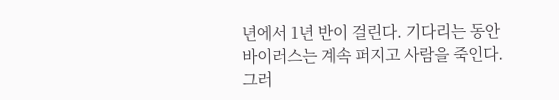년에서 1년 반이 걸린다. 기다리는 동안 바이러스는 계속 퍼지고 사람을 죽인다. 그러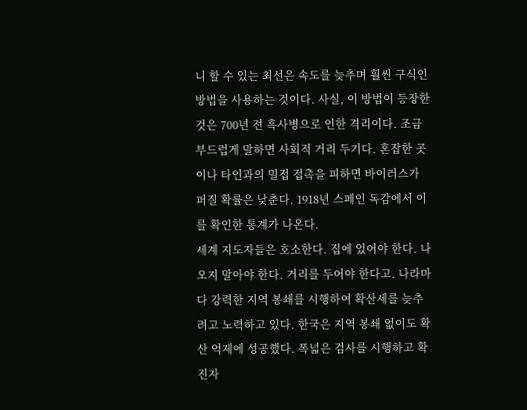니 할 수 있는 최선은 속도를 늦추며 훨씬 구식인 방법을 사용하는 것이다. 사실, 이 방법이 등장한 것은 700년 전 흑사병으로 인한 격리이다. 조금 부드럽게 말하면 사회적 거리 두기다. 혼잡한 곳이나 타인과의 밀접 접촉을 피하면 바이러스가 퍼질 확률은 낮춘다. 1918년 스페인 독감에서 이를 확인한 통계가 나온다.
세계 지도자들은 호소한다. 집에 있어야 한다. 나오지 말아야 한다. 거리를 두어야 한다고. 나라마다 강력한 지역 봉쇄를 시행하여 확산세를 늦추려고 노력하고 있다. 한국은 지역 봉쇄 없이도 확산 억제에 성공했다. 폭넓은 검사를 시행하고 확진자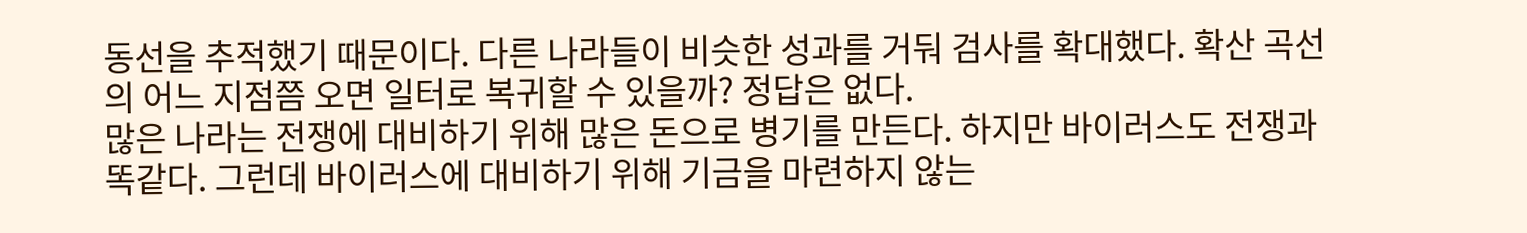동선을 추적했기 때문이다. 다른 나라들이 비슷한 성과를 거둬 검사를 확대했다. 확산 곡선의 어느 지점쯤 오면 일터로 복귀할 수 있을까? 정답은 없다.
많은 나라는 전쟁에 대비하기 위해 많은 돈으로 병기를 만든다. 하지만 바이러스도 전쟁과 똑같다. 그런데 바이러스에 대비하기 위해 기금을 마련하지 않는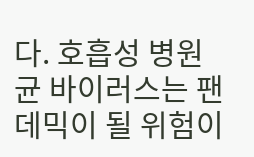다. 호흡성 병원균 바이러스는 팬데믹이 될 위험이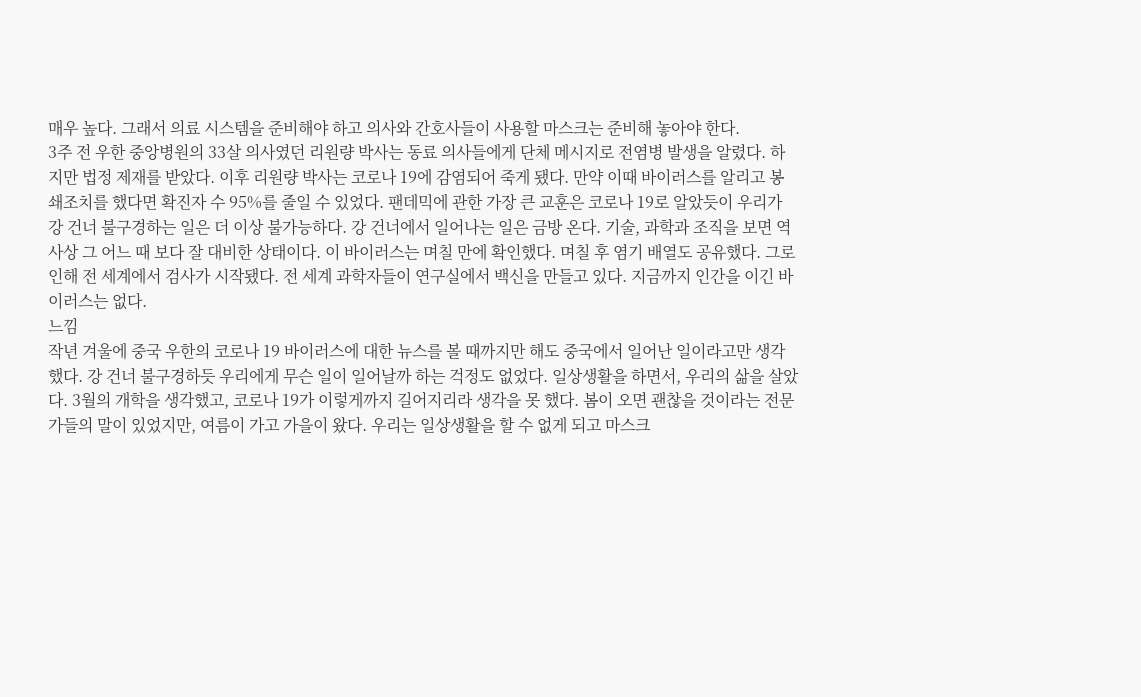매우 높다. 그래서 의료 시스템을 준비해야 하고 의사와 간호사들이 사용할 마스크는 준비해 놓아야 한다.
3주 전 우한 중앙병원의 33살 의사였던 리원량 박사는 동료 의사들에게 단체 메시지로 전염병 발생을 알렸다. 하지만 법정 제재를 받았다. 이후 리원량 박사는 코로나 19에 감염되어 죽게 됐다. 만약 이때 바이러스를 알리고 봉쇄조치를 했다면 확진자 수 95%를 줄일 수 있었다. 팬데믹에 관한 가장 큰 교훈은 코로나 19로 알았듯이 우리가 강 건너 불구경하는 일은 더 이상 불가능하다. 강 건너에서 일어나는 일은 금방 온다. 기술, 과학과 조직을 보면 역사상 그 어느 때 보다 잘 대비한 상태이다. 이 바이러스는 며칠 만에 확인했다. 며칠 후 염기 배열도 공유했다. 그로 인해 전 세계에서 검사가 시작됐다. 전 세계 과학자들이 연구실에서 백신을 만들고 있다. 지금까지 인간을 이긴 바이러스는 없다.
느낌
작년 겨울에 중국 우한의 코로나 19 바이러스에 대한 뉴스를 볼 때까지만 해도 중국에서 일어난 일이라고만 생각했다. 강 건너 불구경하듯 우리에게 무슨 일이 일어날까 하는 걱정도 없었다. 일상생활을 하면서, 우리의 삶을 살았다. 3월의 개학을 생각했고, 코로나 19가 이렇게까지 길어지리라 생각을 못 했다. 봄이 오면 괜찮을 것이라는 전문가들의 말이 있었지만, 여름이 가고 가을이 왔다. 우리는 일상생활을 할 수 없게 되고 마스크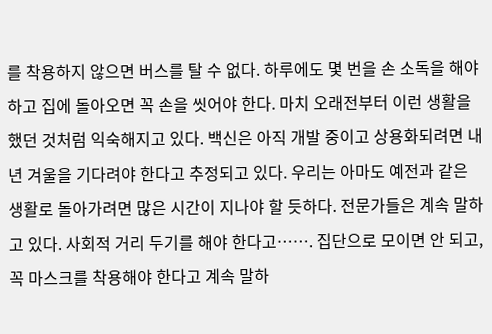를 착용하지 않으면 버스를 탈 수 없다. 하루에도 몇 번을 손 소독을 해야 하고 집에 돌아오면 꼭 손을 씻어야 한다. 마치 오래전부터 이런 생활을 했던 것처럼 익숙해지고 있다. 백신은 아직 개발 중이고 상용화되려면 내년 겨울을 기다려야 한다고 추정되고 있다. 우리는 아마도 예전과 같은 생활로 돌아가려면 많은 시간이 지나야 할 듯하다. 전문가들은 계속 말하고 있다. 사회적 거리 두기를 해야 한다고……. 집단으로 모이면 안 되고, 꼭 마스크를 착용해야 한다고 계속 말하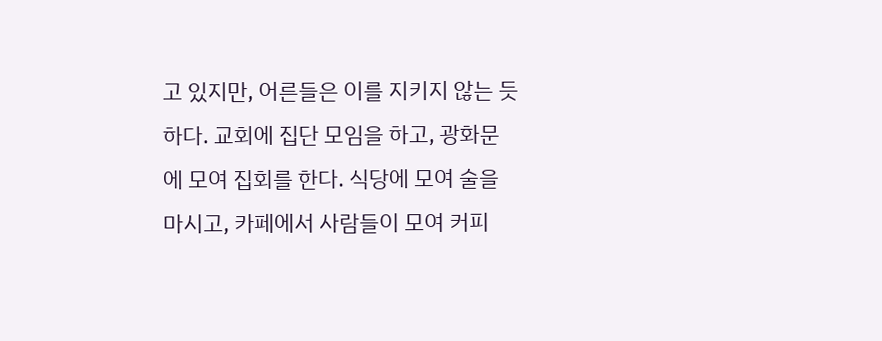고 있지만, 어른들은 이를 지키지 않는 듯하다. 교회에 집단 모임을 하고, 광화문에 모여 집회를 한다. 식당에 모여 술을 마시고, 카페에서 사람들이 모여 커피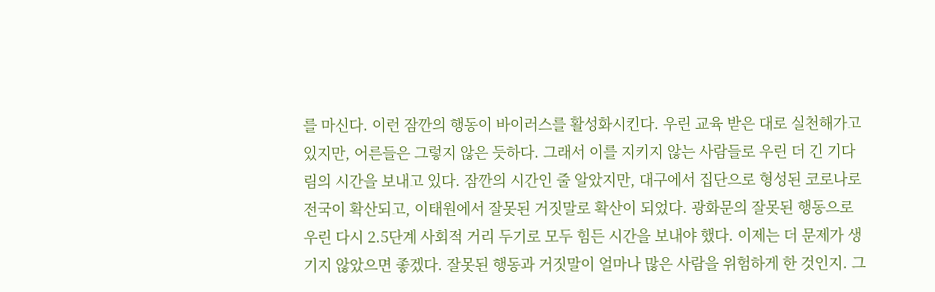를 마신다. 이런 잠깐의 행동이 바이러스를 활성화시킨다. 우린 교육 받은 대로 실천해가고 있지만, 어른들은 그렇지 않은 듯하다. 그래서 이를 지키지 않는 사람들로 우린 더 긴 기다림의 시간을 보내고 있다. 잠깐의 시간인 줄 알았지만, 대구에서 집단으로 형성된 코로나로 전국이 확산되고, 이태원에서 잘못된 거짓말로 확산이 되었다. 광화문의 잘못된 행동으로 우린 다시 2.5단계 사회적 거리 두기로 모두 힘든 시간을 보내야 했다. 이제는 더 문제가 생기지 않았으면 좋겠다. 잘못된 행동과 거짓말이 얼마나 많은 사람을 위험하게 한 것인지. 그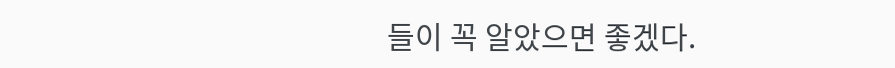들이 꼭 알았으면 좋겠다.